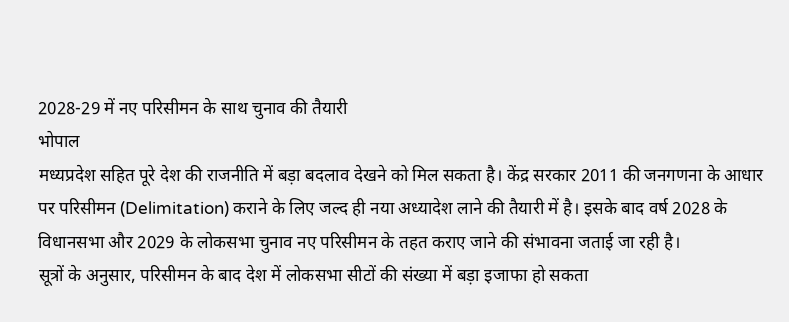2028-29 में नए परिसीमन के साथ चुनाव की तैयारी
भोपाल
मध्यप्रदेश सहित पूरे देश की राजनीति में बड़ा बदलाव देखने को मिल सकता है। केंद्र सरकार 2011 की जनगणना के आधार पर परिसीमन (Delimitation) कराने के लिए जल्द ही नया अध्यादेश लाने की तैयारी में है। इसके बाद वर्ष 2028 के विधानसभा और 2029 के लोकसभा चुनाव नए परिसीमन के तहत कराए जाने की संभावना जताई जा रही है।
सूत्रों के अनुसार, परिसीमन के बाद देश में लोकसभा सीटों की संख्या में बड़ा इजाफा हो सकता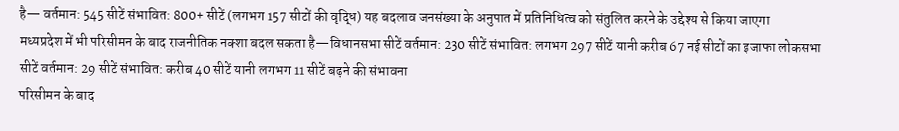है— वर्तमान: 545 सीटें संभावित: 800+ सीटें (लगभग 157 सीटों की वृद्धि) यह बदलाव जनसंख्या के अनुपात में प्रतिनिधित्व को संतुलित करने के उद्देश्य से किया जाएगा
मध्यप्रदेश में भी परिसीमन के बाद राजनीतिक नक्शा बदल सकता है—विधानसभा सीटें वर्तमान: 230 सीटें संभावित: लगभग 297 सीटें यानी करीब 67 नई सीटों का इजाफा लोकसभा सीटें वर्तमान: 29 सीटें संभावित: करीब 40 सीटें यानी लगभग 11 सीटें बढ़ने की संभावना
परिसीमन के बाद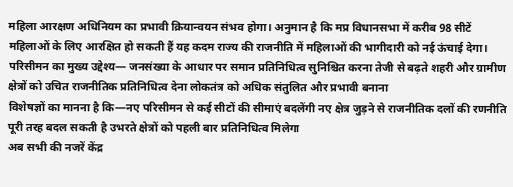महिला आरक्षण अधिनियम का प्रभावी क्रियान्वयन संभव होगा। अनुमान है कि मप्र विधानसभा में करीब 98 सीटें महिलाओं के लिए आरक्षित हो सकती हैं यह कदम राज्य की राजनीति में महिलाओं की भागीदारी को नई ऊंचाई देगा।
परिसीमन का मुख्य उद्देश्य— जनसंख्या के आधार पर समान प्रतिनिधित्व सुनिश्चित करना तेजी से बढ़ते शहरी और ग्रामीण क्षेत्रों को उचित राजनीतिक प्रतिनिधित्व देना लोकतंत्र को अधिक संतुलित और प्रभावी बनाना
विशेषज्ञों का मानना है कि—नए परिसीमन से कई सीटों की सीमाएं बदलेंगी नए क्षेत्र जुड़ने से राजनीतिक दलों की रणनीति पूरी तरह बदल सकती है उभरते क्षेत्रों को पहली बार प्रतिनिधित्व मिलेगा
अब सभी की नजरें केंद्र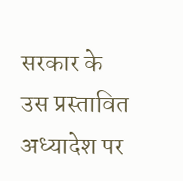सरकार के उस प्रस्तावित अध्यादेश पर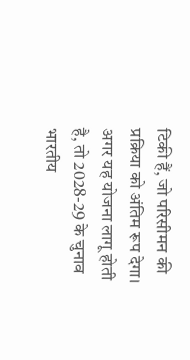टिकी हैं, जो परिसीमन की प्रक्रिया को अंतिम रूप देगा। अगर यह योजना लागू होती है, तो 2028-29 के चुनाव भारतीय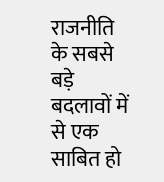राजनीति के सबसे बड़े बदलावों में से एक साबित हो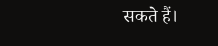सकते हैं।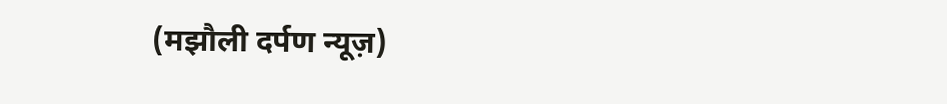(मझौली दर्पण न्यूज़)